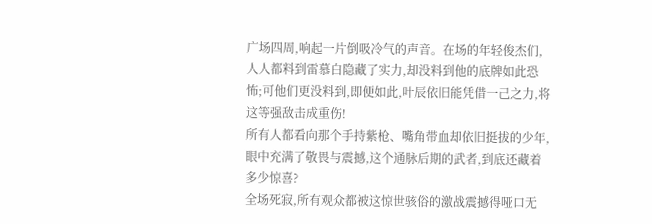广场四周,响起一片倒吸冷气的声音。在场的年轻俊杰们,人人都料到雷慕白隐藏了实力,却没料到他的底牌如此恐怖;可他们更没料到,即便如此,叶辰依旧能凭借一己之力,将这等强敌击成重伤!
所有人都看向那个手持紫枪、嘴角带血却依旧挺拔的少年,眼中充满了敬畏与震撼,这个通脉后期的武者,到底还藏着多少惊喜?
全场死寂,所有观众都被这惊世骇俗的激战震撼得哑口无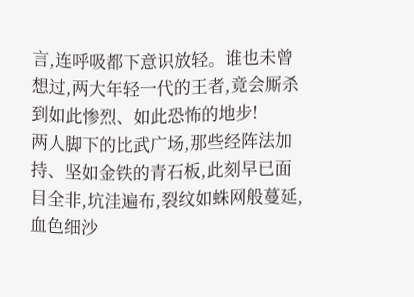言,连呼吸都下意识放轻。谁也未曾想过,两大年轻一代的王者,竟会厮杀到如此惨烈、如此恐怖的地步!
两人脚下的比武广场,那些经阵法加持、坚如金铁的青石板,此刻早已面目全非,坑洼遍布,裂纹如蛛网般蔓延,血色细沙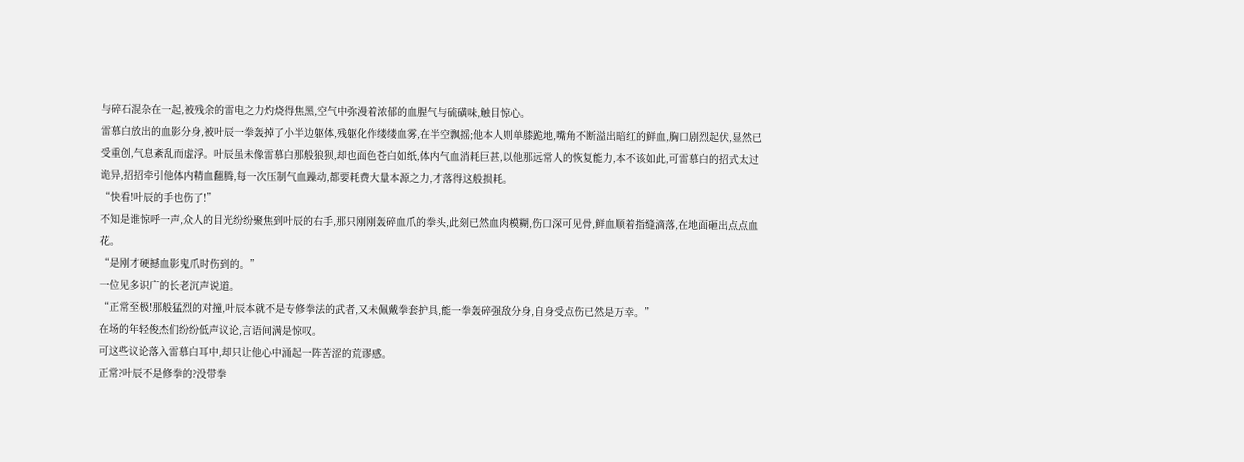与碎石混杂在一起,被残余的雷电之力灼烧得焦黑,空气中弥漫着浓郁的血腥气与硫磺味,触目惊心。
雷慕白放出的血影分身,被叶辰一拳轰掉了小半边躯体,残躯化作缕缕血雾,在半空飘摇;他本人则单膝跪地,嘴角不断溢出暗红的鲜血,胸口剧烈起伏,显然已受重创,气息紊乱而虚浮。叶辰虽未像雷慕白那般狼狈,却也面色苍白如纸,体内气血消耗巨甚,以他那远常人的恢复能力,本不该如此,可雷慕白的招式太过诡异,招招牵引他体内精血翻腾,每一次压制气血躁动,都要耗费大量本源之力,才落得这般损耗。
“快看!叶辰的手也伤了!”
不知是谁惊呼一声,众人的目光纷纷聚焦到叶辰的右手,那只刚刚轰碎血爪的拳头,此刻已然血肉模糊,伤口深可见骨,鲜血顺着指缝滴落,在地面砸出点点血花。
“是刚才硬撼血影鬼爪时伤到的。”
一位见多识广的长老沉声说道。
“正常至极!那般猛烈的对撞,叶辰本就不是专修拳法的武者,又未佩戴拳套护具,能一拳轰碎强敌分身,自身受点伤已然是万幸。”
在场的年轻俊杰们纷纷低声议论,言语间满是惊叹。
可这些议论落入雷慕白耳中,却只让他心中涌起一阵苦涩的荒谬感。
正常?叶辰不是修拳的?没带拳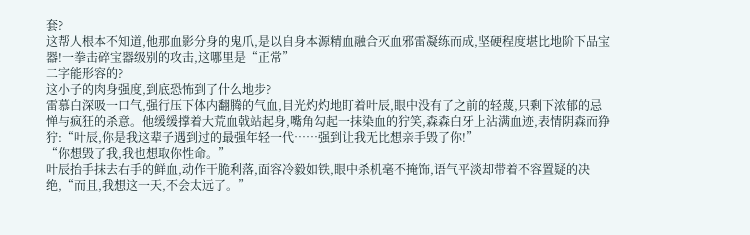套?
这帮人根本不知道,他那血影分身的鬼爪,是以自身本源精血融合灭血邪雷凝练而成,坚硬程度堪比地阶下品宝器!一拳击碎宝器级别的攻击,这哪里是“正常”
二字能形容的?
这小子的肉身强度,到底恐怖到了什么地步?
雷慕白深吸一口气,强行压下体内翻腾的气血,目光灼灼地盯着叶辰,眼中没有了之前的轻蔑,只剩下浓郁的忌惮与疯狂的杀意。他缓缓撑着大荒血戟站起身,嘴角勾起一抹染血的狞笑,森森白牙上沾满血迹,表情阴森而狰狞:“叶辰,你是我这辈子遇到过的最强年轻一代……强到让我无比想亲手毁了你!”
“你想毁了我,我也想取你性命。”
叶辰抬手抹去右手的鲜血,动作干脆利落,面容冷毅如铁,眼中杀机毫不掩饰,语气平淡却带着不容置疑的决绝,“而且,我想这一天,不会太远了。”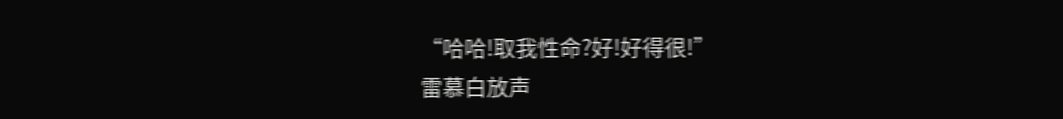“哈哈!取我性命?好!好得很!”
雷慕白放声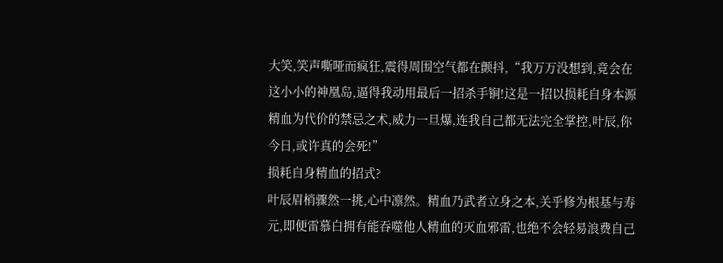大笑,笑声嘶哑而疯狂,震得周围空气都在颤抖,“我万万没想到,竟会在这小小的神凰岛,逼得我动用最后一招杀手锏!这是一招以损耗自身本源精血为代价的禁忌之术,威力一旦爆,连我自己都无法完全掌控,叶辰,你今日,或许真的会死!”
损耗自身精血的招式?
叶辰眉梢骤然一挑,心中凛然。精血乃武者立身之本,关乎修为根基与寿元,即便雷慕白拥有能吞噬他人精血的灭血邪雷,也绝不会轻易浪费自己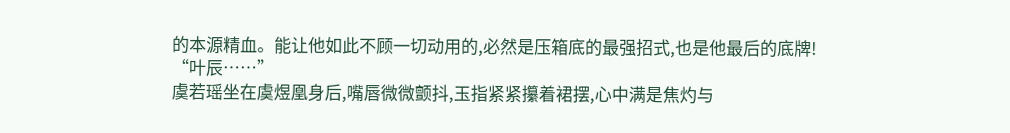的本源精血。能让他如此不顾一切动用的,必然是压箱底的最强招式,也是他最后的底牌!
“叶辰……”
虞若瑶坐在虞煜凰身后,嘴唇微微颤抖,玉指紧紧攥着裙摆,心中满是焦灼与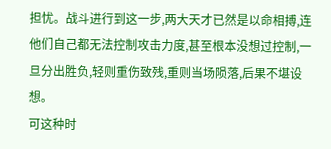担忧。战斗进行到这一步,两大天才已然是以命相搏,连他们自己都无法控制攻击力度,甚至根本没想过控制,一旦分出胜负,轻则重伤致残,重则当场陨落,后果不堪设想。
可这种时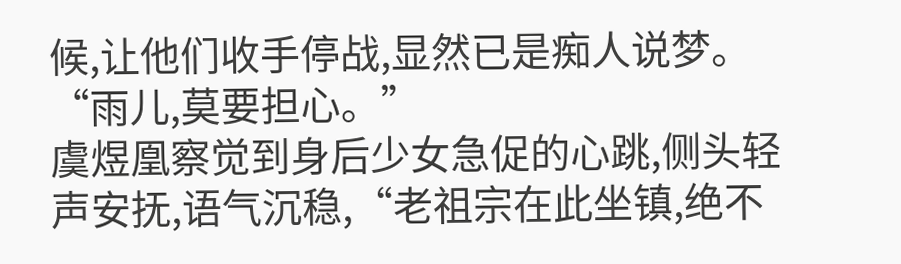候,让他们收手停战,显然已是痴人说梦。
“雨儿,莫要担心。”
虞煜凰察觉到身后少女急促的心跳,侧头轻声安抚,语气沉稳,“老祖宗在此坐镇,绝不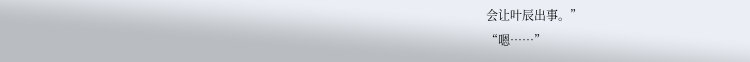会让叶辰出事。”
“嗯……”